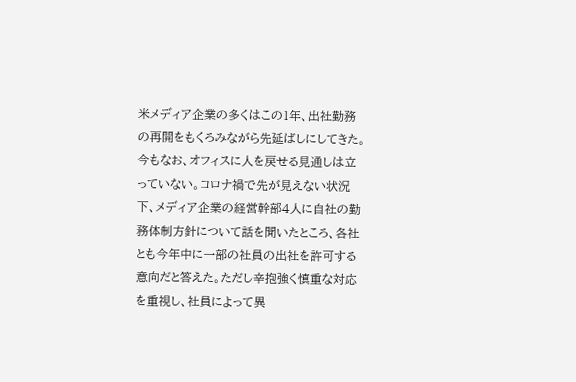米メディア企業の多くはこの1年、出社勤務の再開をもくろみながら先延ばしにしてきた。今もなお、オフィスに人を戻せる見通しは立っていない。コロナ禍で先が見えない状況下、メディア企業の経営幹部4人に自社の勤務体制方針について話を聞いたところ、各社とも今年中に一部の社員の出社を許可する意向だと答えた。ただし辛抱強く慎重な対応を重視し、社員によって異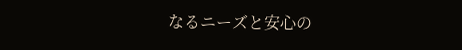なるニーズと安心の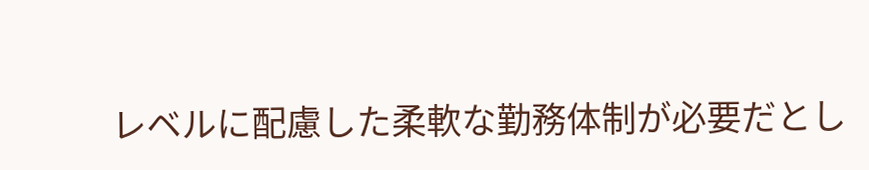レベルに配慮した柔軟な勤務体制が必要だとし